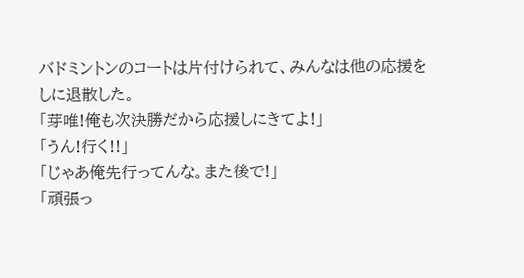バドミントンのコートは片付けられて、みんなは他の応援をしに退散した。
「芽唯!俺も次決勝だから応援しにきてよ!」
「うん!行く!!」
「じゃあ俺先行ってんな。また後で!」
「頑張っ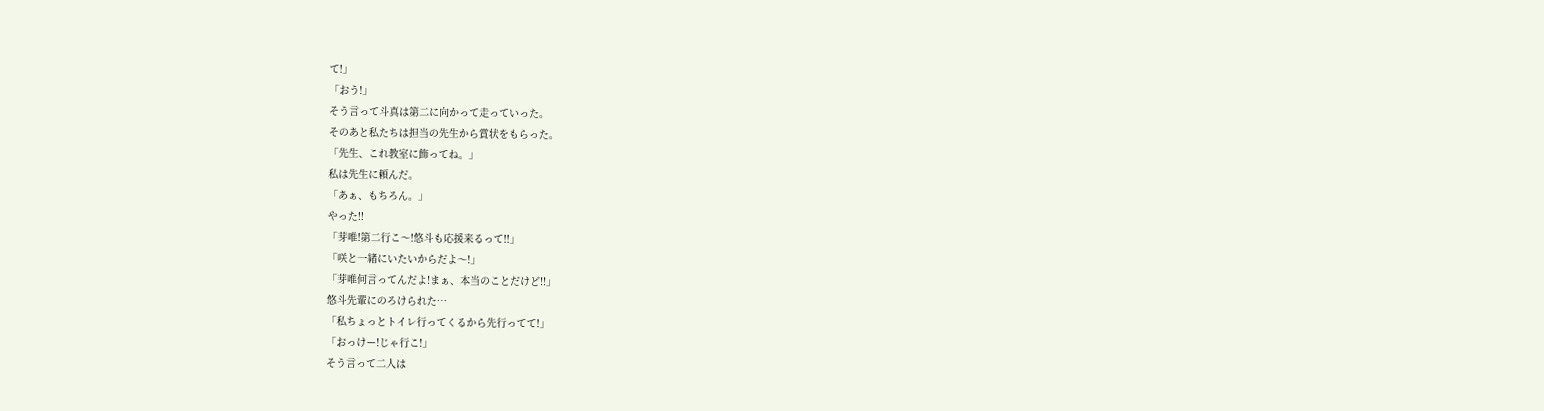て!」
「おう!」
そう言って斗真は第二に向かって走っていった。
そのあと私たちは担当の先生から賞状をもらった。
「先生、これ教室に飾ってね。」
私は先生に頼んだ。
「あぁ、もちろん。」
やった!!
「芽唯!第二行こ〜!悠斗も応援来るって!!」
「咲と一緒にいたいからだよ〜!」
「芽唯何言ってんだよ!まぁ、本当のことだけど!!」
悠斗先輩にのろけられた…
「私ちょっとトイレ行ってくるから先行ってて!」
「おっけー!じゃ行こ!」
そう言って二人は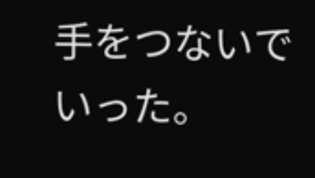手をつないでいった。